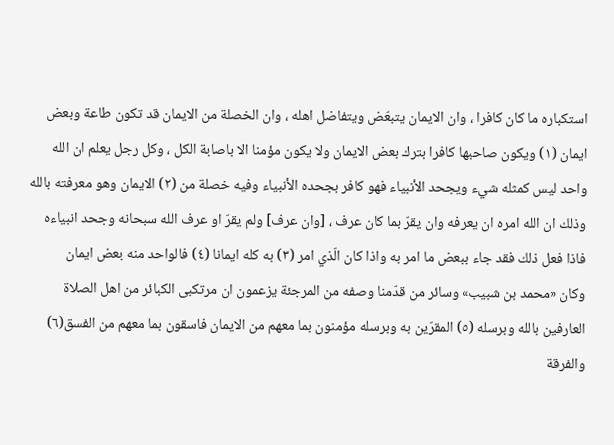استكباره ما كان كافرا ، وان الايمان يتبعّض ويتفاضل اهله ، وان الخصلة من الايمان قد تكون طاعة وبعض ايمان (١) ويكون صاحبها كافرا بترك بعض الايمان ولا يكون مؤمنا الا باصابة الكل ، وكل رجل يعلم ان الله واحد ليس كمثله شيء ويجحد الأنبياء فهو كافر بجحده الأنبياء وفيه خصلة من (٢) الايمان وهو معرفته بالله وذلك ان الله امره ان يعرفه وان يقرّ بما كان عرف ، [وان عرف] ولم يقرّ او عرف الله سبحانه وجحد انبياءه فاذا فعل ذلك فقد جاء ببعض ما امر به واذا كان الّذي امر (٣) به كله ايمانا (٤) فالواحد منه بعض ايمان
وكان «محمد بن شبيب» وسائر من قدّمنا وصفه من المرجئة يزعمون ان مرتكبى الكبائر من اهل الصلاة العارفين بالله وبرسله (٥) المقرّين به وبرسله مؤمنون بما معهم من الايمان فاسقون بما معهم من الفسق(٦)
والفرقة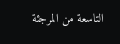التاسعة من المرجئة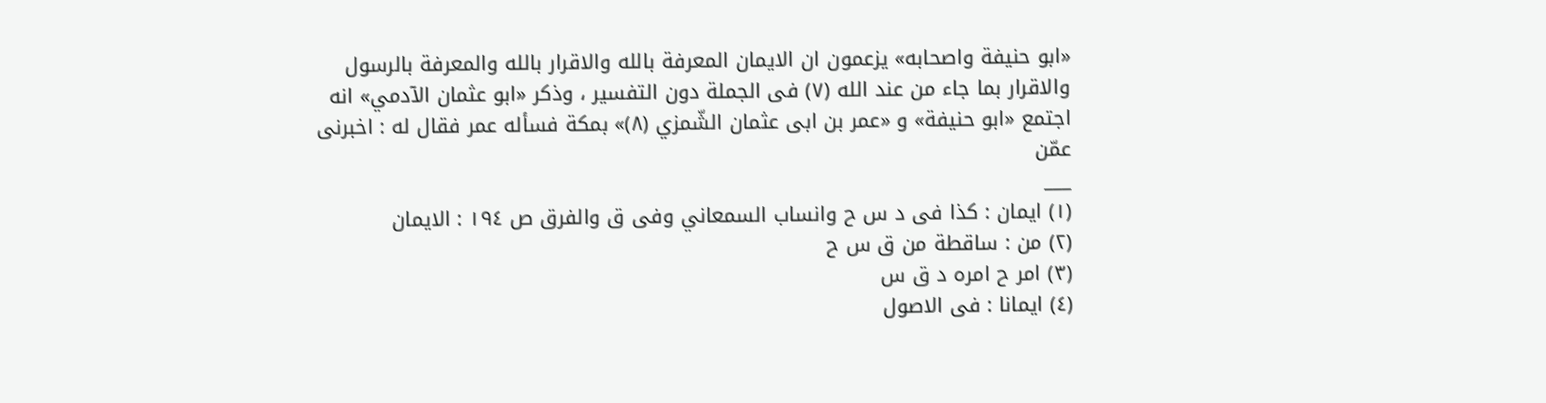«ابو حنيفة واصحابه» يزعمون ان الايمان المعرفة بالله والاقرار بالله والمعرفة بالرسول والاقرار بما جاء من عند الله (٧) فى الجملة دون التفسير ، وذكر «ابو عثمان الآدمي» انه اجتمع «ابو حنيفة» و «عمر بن ابى عثمان الشّمزي (٨)» بمكة فسأله عمر فقال له : اخبرنى عمّن
___
(١) ايمان : كذا فى د س ح وانساب السمعاني وفى ق والفرق ص ١٩٤ : الايمان
(٢) من : ساقطة من ق س ح
(٣) امر ح امره د ق س
(٤) ايمانا : فى الاصول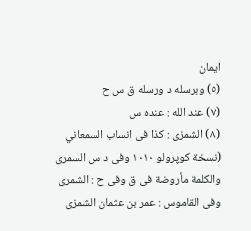ايمان
(٥) وبرسله د ورسله ق س ح
(٧) عند الله : عنده س
(٨) الشمزى : كذا فى انساب السمعاني (نسخة كوپرولو ١٠١٠ وفى د س السمرى والكلمة مأروضة فى ق وفى ح : الشمرى وفى القاموس : عمر بن عثمان الشمزى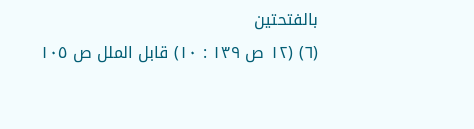بالفتحتين
(٦) (١٢ ص ١٣٩ : ١٠) قابل الملل ص ١٠٥